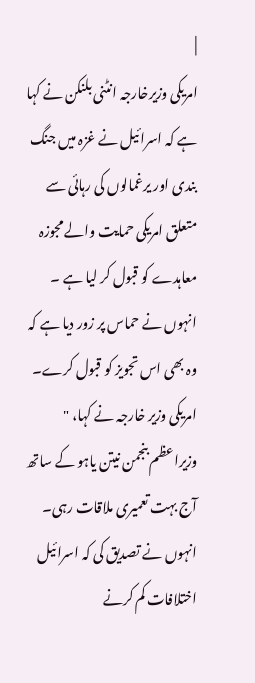|
امریکی وزیرخارجہ انٹنی بلنکن نے کہا ہے کہ اسرائیل نے غزہ میں جنگ بندی اور یرغمالوں کی رہائی سے متعلق امریکی حمایت والے مجوزہ معاہدے کو قبول کر لیا ہے ۔ انہوں نے حماس پر زور دیا ہے کہ وہ بھی اس تجویز کو قبول کرے۔
امریکی وزیر خارجہ نے کہا، " وزیراعظم بنجمن نیتن یاہو کے ساتھ آج بہت تعمیری ملاقات رہی۔ انہوں نے تصدیق کی کہ اسرائیل اختلافات کم کرنے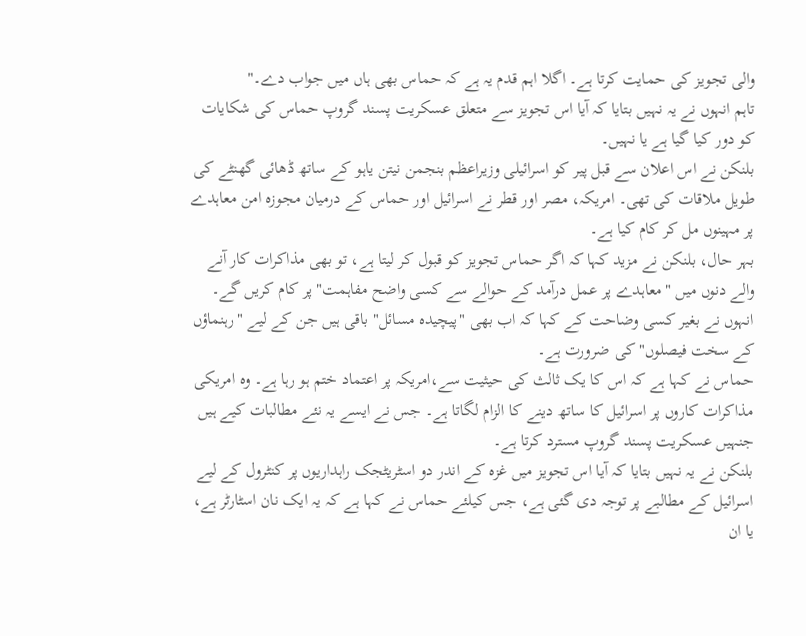والی تجویز کی حمایت کرتا ہے۔ اگلا اہم قدم یہ ہے کہ حماس بھی ہاں میں جواب دے۔"
تاہم انہوں نے یہ نہیں بتایا کہ آیا اس تجویز سے متعلق عسکریت پسند گروپ حماس کی شکایات کو دور کیا گیا ہے یا نہیں۔
بلنکن نے اس اعلان سے قبل پیر کو اسرائیلی وزیراعظم بنجمن نیتن یاہو کے ساتھ ڈھائی گھنٹے کی طویل ملاقات کی تھی۔ امریکہ، مصر اور قطر نے اسرائیل اور حماس کے درمیان مجوزہ امن معاہدے پر مہینوں مل کر کام کیا ہے۔
بہر حال، بلنکن نے مزید کہا کہ اگر حماس تجویز کو قبول کر لیتا ہے، تو بھی مذاکرات کار آنے والے دنوں میں "معاہدے پر عمل درآمد کے حوالے سے کسی واضح مفاہمت" پر کام کریں گے۔ انہوں نے بغیر کسی وضاحت کے کہا کہ اب بھی "پیچیدہ مسائل" باقی ہیں جن کے لیے "رہنماؤں کے سخت فیصلوں" کی ضرورت ہے۔
حماس نے کہا ہے کہ اس کا یک ثالث کی حیثیت سے،امریکہ پر اعتماد ختم ہو رہا ہے۔ وہ امریکی مذاکرات کاروں پر اسرائیل کا ساتھ دینے کا الزام لگاتا ہے۔ جس نے ایسے یہ نئے مطالبات کیے ہیں جنہیں عسکریت پسند گروپ مسترد کرتا ہے۔
بلنکن نے یہ نہیں بتایا کہ آیا اس تجویز میں غزہ کے اندر دو اسٹریٹجک راہداریوں پر کنٹرول کے لیے اسرائیل کے مطالبے پر توجہ دی گئی ہے، جس کیلئے حماس نے کہا ہے کہ یہ ایک نان اسٹارٹر ہے، یا ان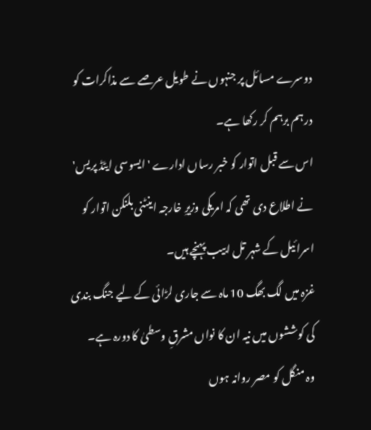دوسرے مسائل پر جنہوں نے طویل عرصے سے مذاکرات کو درہم برہم کر رکھا ہے۔
اس سے قبل اتوار کو خبر رساں ادارے 'ایسوسی ایٹڈ پریس' نے اطلاع دی تھی کہ امریکی وزیرِ خارجہ اینٹنی بلنکن اتوار کو اسرائیل کے شہر تل ابیب پہنچے ہیں۔
غزہ میں لگ بھگ 10 ماہ سے جاری لڑائی کے لیے جنگ بندی کی کوششوں میں نیہ ان کا نواں مشرقِ وسطیٰ کا دورہ ہے۔
وہ منگل کو مصر روانہ ہوں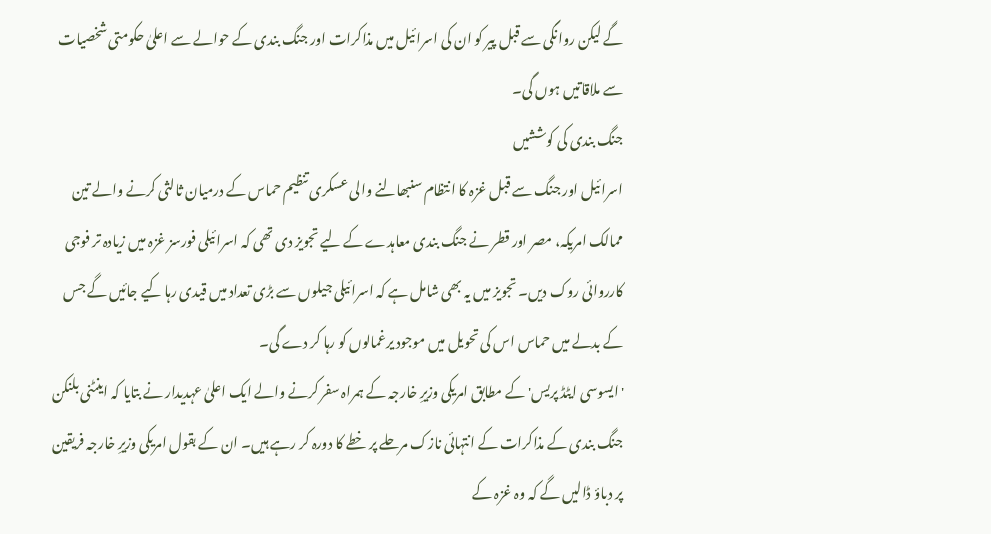گے لیکن روانگی سے قبل پیر کو ان کی اسرائیل میں مذاکرات اور جنگ بندی کے حوالے سے اعلیٰ حکومتی شخصیات سے ملاقاتیں ہوں گی۔
جنگ بندی کی کوششیں
اسرائیل اور جنگ سے قبل غزہ کا انتظام سنبھالنے والی عسکری تنظیم حماس کے درمیان ثالثی کرنے والے تین ممالک امریکہ، مصر اور قطر نے جنگ بندی معاہدے کے لیے تجویز دی تھی کہ اسرائیلی فورسز غزہ میں زیادہ تر فوجی کارروائی روک دیں۔ تجویز میں یہ بھی شامل ہے کہ اسرائیلی جیلوں سے بڑی تعداد میں قیدی رہا کیے جائیں گے جس کے بدلے میں حماس اس کی تحویل میں موجود یرغمالوں کو رہا کر دے گی۔
'ایسوسی ایٹڈ پریس' کے مطابق امریکی وزیرِ خارجہ کے ہمراہ سفر کرنے والے ایک اعلیٰ عہدیدار نے بتایا کہ اینٹنی بلنکن جنگ بندی کے مذاکرات کے انتہائی نازک مرحلے پر خطے کا دورہ کر رہے ہیں۔ ان کے بقول امریکی وزیرِ خارجہ فریقین پر دباؤ ڈالیں گے کہ وہ غزہ کے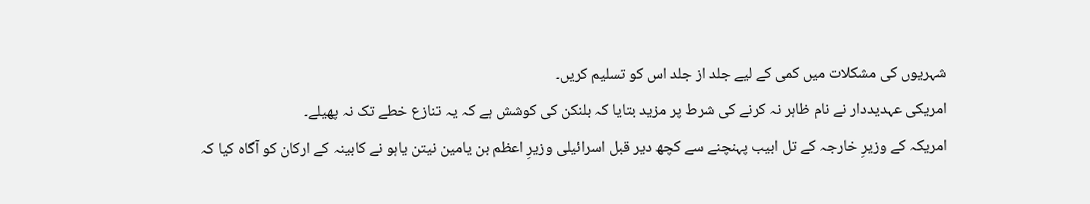شہریوں کی مشکلات میں کمی کے لیے جلد از جلد اس کو تسلیم کریں۔
امریکی عہدیددار نے نام ظاہر نہ کرنے کی شرط پر مزید بتایا کہ بلنکن کی کوشش ہے کہ یہ تنازع خطے تک نہ پھیلے۔
امریکہ کے وزیرِ خارجہ کے تل ابیب پہنچنے سے کچھ دیر قبل اسرائیلی وزیرِ اعظم بن یامین نیتن یاہو نے کابینہ کے ارکان کو آگاہ کیا کہ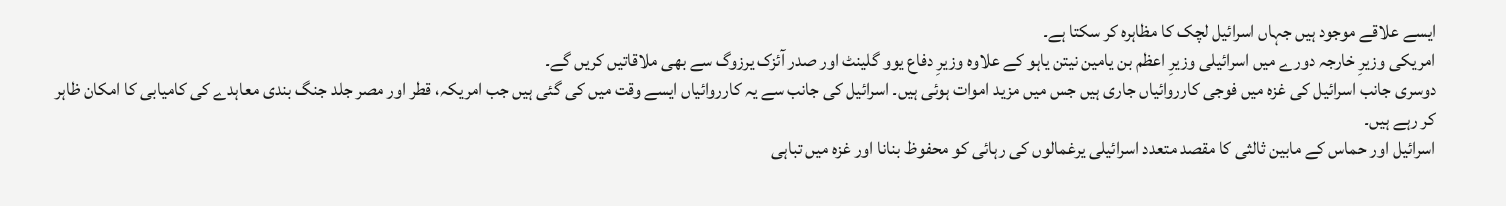ایسے علاقے موجود ہیں جہاں اسرائیل لچک کا مظاہرہ کر سکتا ہے۔
امریکی وزیرِ خارجہ دورے میں اسرائیلی وزیرِ اعظم بن یامین نیتن یاہو کے علاوہ وزیرِ دفاع یوو گلینٹ اور صدر آئزک یرزوگ سے بھی ملاقاتیں کریں گے۔
دوسری جانب اسرائیل کی غزہ میں فوجی کارروائیاں جاری ہیں جس میں مزید اموات ہوئی ہیں۔ اسرائیل کی جانب سے یہ کارروائیاں ایسے وقت میں کی گئی ہیں جب امریکہ، قطر اور مصر جلد جنگ بندی معاہدے کی کامیابی کا امکان ظاہر کر رہے ہیں۔
اسرائیل اور حماس کے مابین ثالثی کا مقصد متعدد اسرائیلی یرغمالوں کی رہائی کو محفوظ بنانا اور غزہ میں تباہی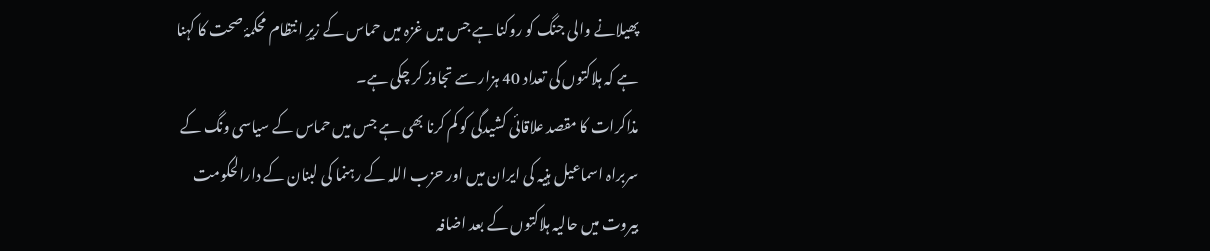پھیلانے والی جنگ کو روکنا ہے جس میں غزہ میں حماس کے زیرِ انتظام محکمۂ صحت کا کہنا ہے کہ ہلاکتوں کی تعداد 40 ہزار سے تجاوز کر چکی ہے۔
مذاکرات کا مقصد علاقائی کشیدگی کو کم کرنا بھی ہے جس میں حماس کے سیاسی ونگ کے سربراہ اسماعیل ہنیہ کی ایران میں اور حزب اللہ کے رہنما کی لبنان کے دارالحکومت بیروت میں حالیہ ہلاکتوں کے بعد اضافہ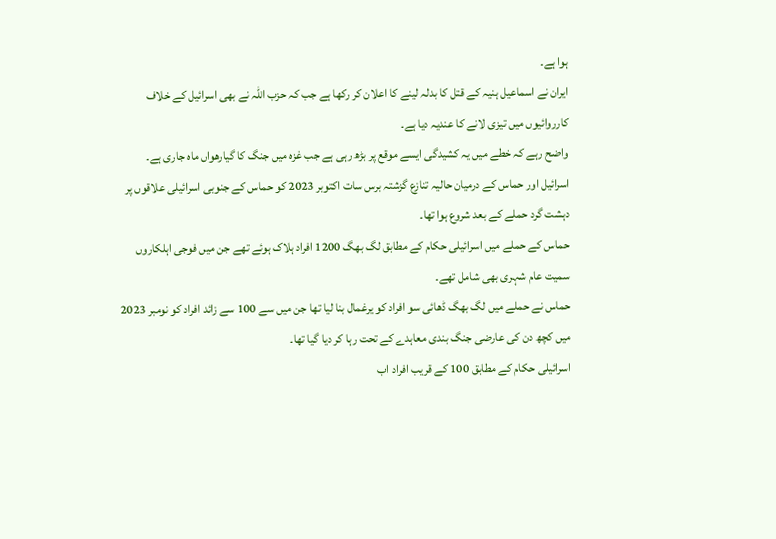ہوا ہے۔
ایران نے اسماعیل ہنیہ کے قتل کا بدلہ لینے کا اعلان کر رکھا ہے جب کہ حزب اللہ نے بھی اسرائیل کے خلاف کارروائیوں میں تیزی لانے کا عندیہ دیا ہے۔
واضح رہے کہ خطے میں یہ کشیدگی ایسے موقع پر بڑھ رہی ہے جب غزہ میں جنگ کا گیارھواں ماہ جاری ہے۔
اسرائیل اور حماس کے درمیان حالیہ تنازع گزشتہ برس سات اکتوبر 2023 کو حماس کے جنوبی اسرائیلی علاقوں پر دہشت گرد حملے کے بعد شروع ہوا تھا۔
حماس کے حملے میں اسرائیلی حکام کے مطابق لگ بھگ 1200 افراد ہلاک ہوئے تھے جن میں فوجی اہلکاروں سمیت عام شہری بھی شامل تھے۔
حماس نے حملے میں لگ بھگ ڈھائی سو افراد کو یرغمال بنا لیا تھا جن میں سے 100 سے زائد افراد کو نومبر 2023 میں کچھ دن کی عارضی جنگ بندی معاہدے کے تحت رہا کر دیا گیا تھا۔
اسرائیلی حکام کے مطابق 100 کے قریب افراد اب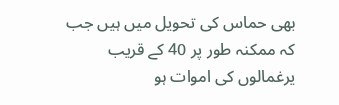بھی حماس کی تحویل میں ہیں جب کہ ممکنہ طور پر 40 کے قریب یرغمالوں کی اموات ہو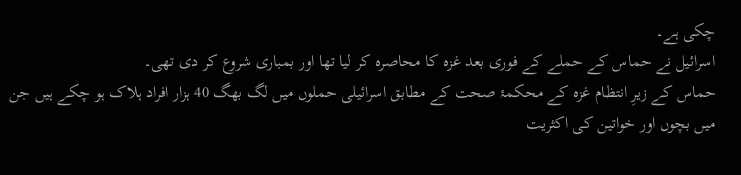چکی ہے۔
اسرائیل نے حماس کے حملے کے فوری بعد غزہ کا محاصرہ کر لیا تھا اور بمباری شروع کر دی تھی۔
حماس کے زیرِ انتظام غزہ کے محکمۂ صحت کے مطابق اسرائیلی حملوں میں لگ بھگ 40 ہزار افراد ہلاک ہو چکے ہیں جن میں بچوں اور خواتین کی اکثریت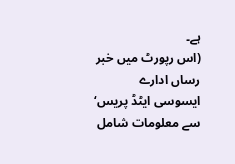ہے۔
(اس رپورٹ میں خبر رساں ادارے ایسوسی ایٹڈ پریس‘ سے معلومات شامل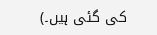کی گئی ہیں۔)